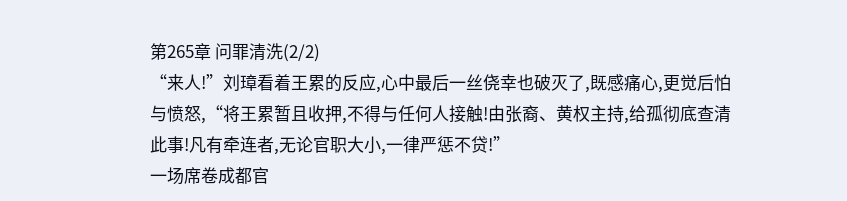第265章 问罪清洗(2/2)
“来人!”刘璋看着王累的反应,心中最后一丝侥幸也破灭了,既感痛心,更觉后怕与愤怒,“将王累暂且收押,不得与任何人接触!由张裔、黄权主持,给孤彻底查清此事!凡有牵连者,无论官职大小,一律严惩不贷!”
一场席卷成都官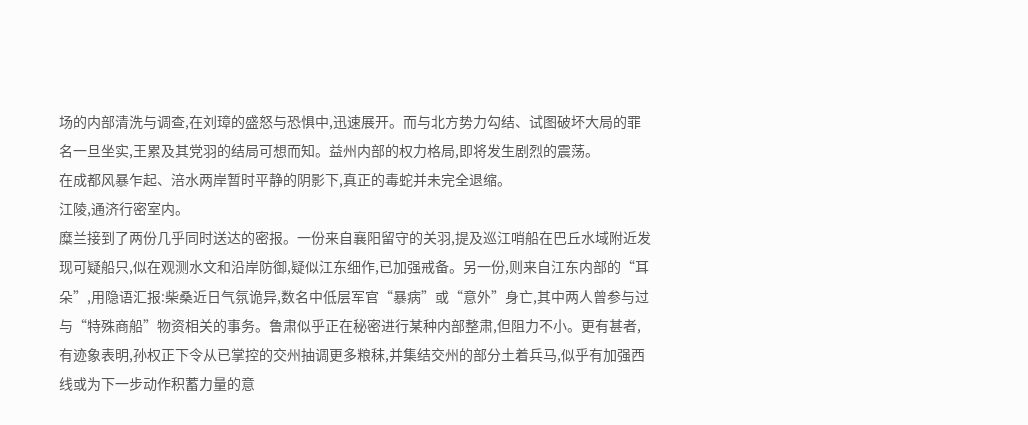场的内部清洗与调查,在刘璋的盛怒与恐惧中,迅速展开。而与北方势力勾结、试图破坏大局的罪名一旦坐实,王累及其党羽的结局可想而知。益州内部的权力格局,即将发生剧烈的震荡。
在成都风暴乍起、涪水两岸暂时平静的阴影下,真正的毒蛇并未完全退缩。
江陵,通济行密室内。
糜兰接到了两份几乎同时送达的密报。一份来自襄阳留守的关羽,提及巡江哨船在巴丘水域附近发现可疑船只,似在观测水文和沿岸防御,疑似江东细作,已加强戒备。另一份,则来自江东内部的“耳朵”,用隐语汇报:柴桑近日气氛诡异,数名中低层军官“暴病”或“意外”身亡,其中两人曾参与过与“特殊商船”物资相关的事务。鲁肃似乎正在秘密进行某种内部整肃,但阻力不小。更有甚者,有迹象表明,孙权正下令从已掌控的交州抽调更多粮秣,并集结交州的部分土着兵马,似乎有加强西线或为下一步动作积蓄力量的意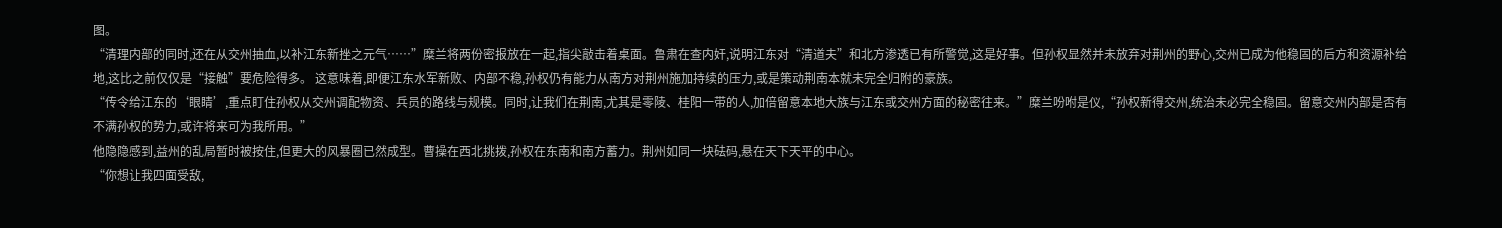图。
“清理内部的同时,还在从交州抽血,以补江东新挫之元气……”糜兰将两份密报放在一起,指尖敲击着桌面。鲁肃在查内奸,说明江东对“清道夫”和北方渗透已有所警觉,这是好事。但孙权显然并未放弃对荆州的野心,交州已成为他稳固的后方和资源补给地,这比之前仅仅是“接触”要危险得多。 这意味着,即便江东水军新败、内部不稳,孙权仍有能力从南方对荆州施加持续的压力,或是策动荆南本就未完全归附的豪族。
“传令给江东的‘眼睛’,重点盯住孙权从交州调配物资、兵员的路线与规模。同时,让我们在荆南,尤其是零陵、桂阳一带的人,加倍留意本地大族与江东或交州方面的秘密往来。”糜兰吩咐是仪,“孙权新得交州,统治未必完全稳固。留意交州内部是否有不满孙权的势力,或许将来可为我所用。”
他隐隐感到,益州的乱局暂时被按住,但更大的风暴圈已然成型。曹操在西北挑拨,孙权在东南和南方蓄力。荆州如同一块砝码,悬在天下天平的中心。
“你想让我四面受敌,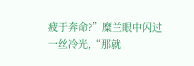疲于奔命?”糜兰眼中闪过一丝冷光,“那就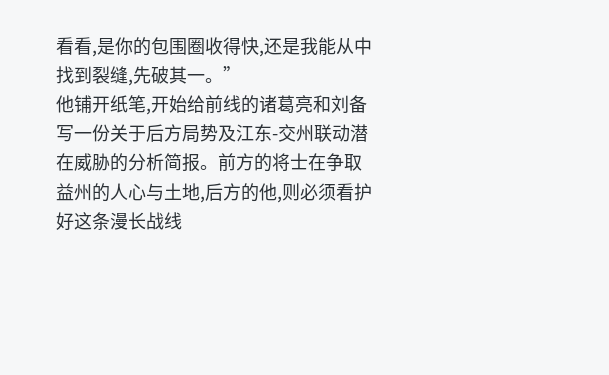看看,是你的包围圈收得快,还是我能从中找到裂缝,先破其一。”
他铺开纸笔,开始给前线的诸葛亮和刘备写一份关于后方局势及江东-交州联动潜在威胁的分析简报。前方的将士在争取益州的人心与土地,后方的他,则必须看护好这条漫长战线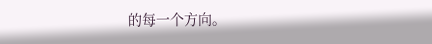的每一个方向。